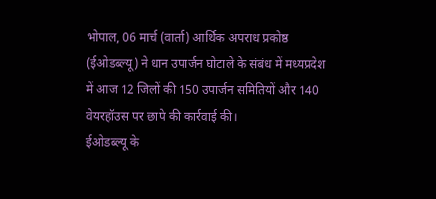भोपाल, 06 मार्च (वार्ता) आर्थिक अपराध प्रकोष्ठ (ईओडब्ल्यू) ने धान उपार्जन घोटाले के संबंध में मध्यप्रदेश में आज 12 जिलों की 150 उपार्जन समितियों और 140 वेयरहॉउस पर छापे की कार्रवाई की।
ईओडब्ल्यू के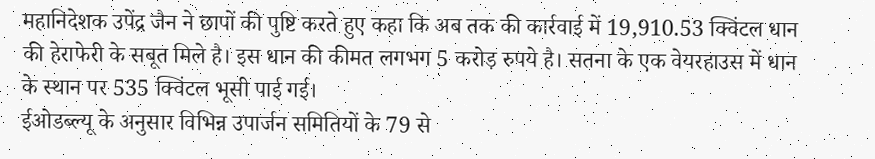महानिदेशक उपेंद्र जैन ने छापों की पुष्टि करते हुए कहा कि अब तक की कार्रवाई में 19,910.53 क्विंटल धान की हेराफेरी के सबूत मिले है। इस धान की कीमत लगभग 5 करोड़ रुपये है। सतना के एक वेयरहाउस में धान के स्थान पर 535 क्विंटल भूसी पाई गई।
ईओडब्ल्यू के अनुसार विभिन्न उपार्जन समितियों के 79 से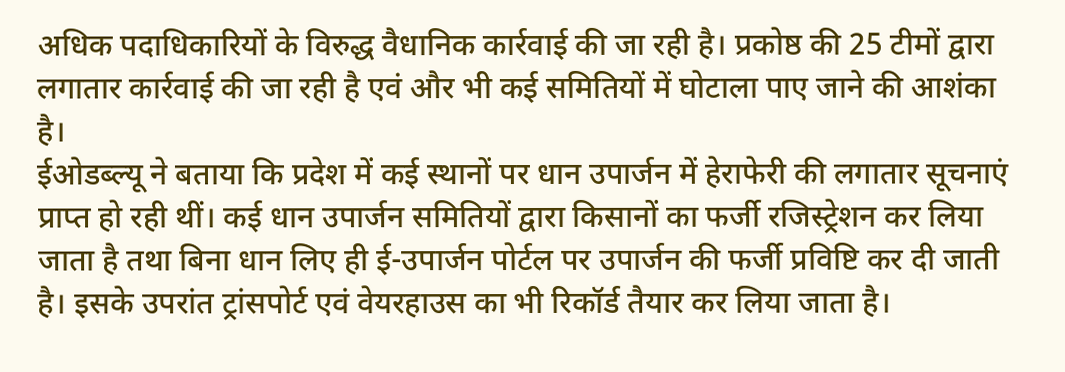अधिक पदाधिकारियों के विरुद्ध वैधानिक कार्रवाई की जा रही है। प्रकोष्ठ की 25 टीमों द्वारा लगातार कार्रवाई की जा रही है एवं और भी कई समितियों में घोटाला पाए जाने की आशंका है।
ईओडब्ल्यू ने बताया कि प्रदेश में कई स्थानों पर धान उपार्जन में हेराफेरी की लगातार सूचनाएं प्राप्त हो रही थीं। कई धान उपार्जन समितियों द्वारा किसानों का फर्जी रजिस्ट्रेशन कर लिया जाता है तथा बिना धान लिए ही ई-उपार्जन पोर्टल पर उपार्जन की फर्जी प्रविष्टि कर दी जाती है। इसके उपरांत ट्रांसपोर्ट एवं वेयरहाउस का भी रिकॉर्ड तैयार कर लिया जाता है।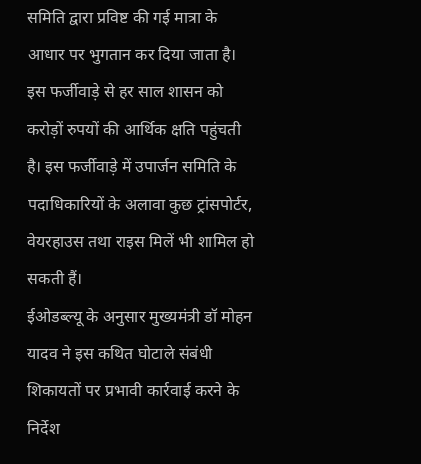समिति द्वारा प्रविष्ट की गई मात्रा के आधार पर भुगतान कर दिया जाता है। इस फर्जीवाड़े से हर साल शासन को करोड़ों रुपयों की आर्थिक क्षति पहुंचती है। इस फर्जीवाड़े में उपार्जन समिति के पदाधिकारियों के अलावा कुछ ट्रांसपोर्टर, वेयरहाउस तथा राइस मिलें भी शामिल हो सकती हैं।
ईओडब्ल्यू के अनुसार मुख्यमंत्री डॉ मोहन यादव ने इस कथित घोटाले संबंधी शिकायतों पर प्रभावी कार्रवाई करने के निर्देश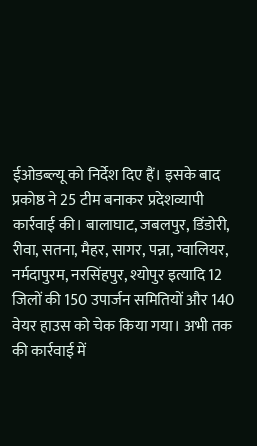ईओडब्ल्यू को निर्देश दिए हैं। इसके बाद प्रकोष्ठ ने 25 टीम बनाकर प्रदेशव्यापी कार्रवाई की। बालाघाट, जबलपुर, डिंडोरी, रीवा, सतना, मैहर, सागर, पन्ना, ग्वालियर, नर्मदापुरम, नरसिंहपुर, श्योपुर इत्यादि 12 जिलों की 150 उपार्जन समितियों और 140 वेयर हाउस को चेक किया गया। अभी तक की कार्रवाई में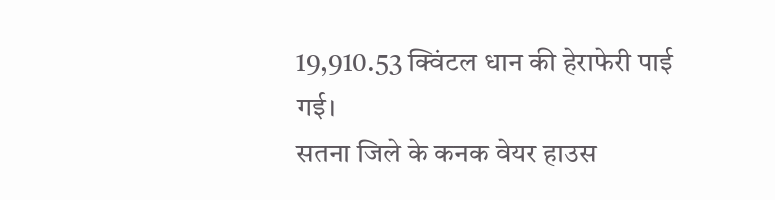19,910.53 क्विंटल धान की हेराफेरी पाई गई।
सतना जिले के कनक वेयर हाउस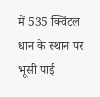में 535 क्विंटल धान के स्थान पर भूसी पाई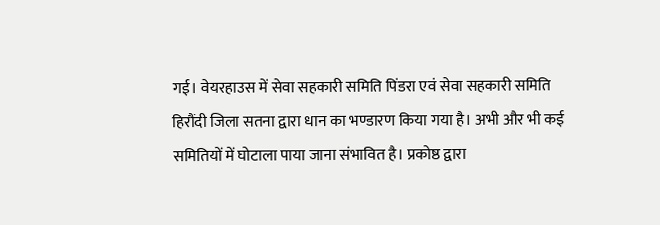गई। वेयरहाउस में सेवा सहकारी समिति पिंडरा एवं सेवा सहकारी समिति हिरौंदी जिला सतना द्वारा धान का भण्डारण किया गया है। अभी और भी कई समितियों में घोटाला पाया जाना संभावित है। प्रकोष्ठ द्वारा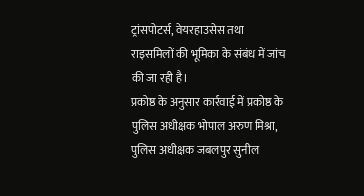ट्रांसपोटर्स, वेयरहाउसेस तथा राइसमिलों की भूमिका के संबंध में जांच की जा रही है।
प्रकोष्ठ के अनुसार कार्रवाई में प्रकोष्ठ के पुलिस अधीक्षक भोपाल अरुण मिश्रा, पुलिस अधीक्षक जबलपुर सुनील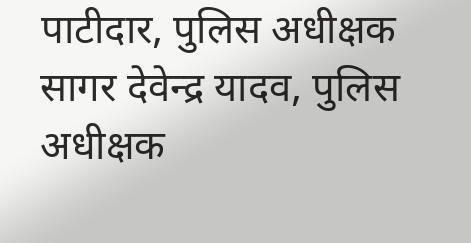पाटीदार, पुलिस अधीक्षक सागर देवेन्द्र यादव, पुलिस अधीक्षक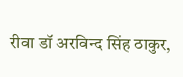रीवा डॉ अरविन्द सिंह ठाकुर,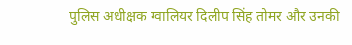पुलिस अधीक्षक ग्वालियर दिलीप सिंह तोमर और उनकी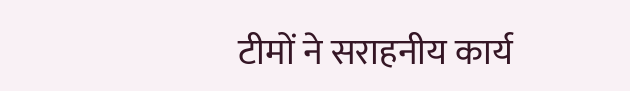टीमों ने सराहनीय कार्य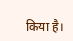किया है।